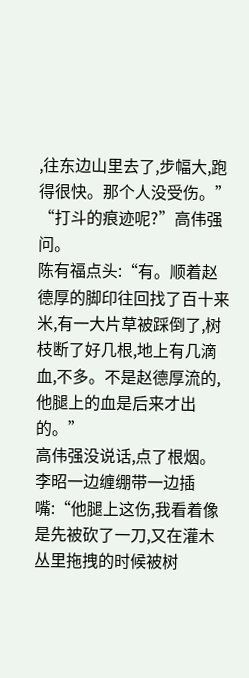,往东边山里去了,步幅大,跑得很快。那个人没受伤。”
“打斗的痕迹呢?”高伟强问。
陈有福点头:“有。顺着赵德厚的脚印往回找了百十来米,有一大片草被踩倒了,树枝断了好几根,地上有几滴血,不多。不是赵德厚流的,他腿上的血是后来才出的。”
高伟强没说话,点了根烟。
李昭一边缠绷带一边插嘴:“他腿上这伤,我看着像是先被砍了一刀,又在灌木丛里拖拽的时候被树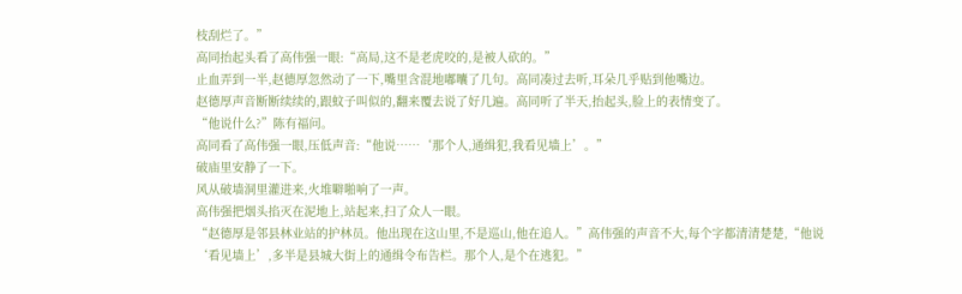枝刮烂了。”
高同抬起头看了高伟强一眼:“高局,这不是老虎咬的,是被人砍的。”
止血弄到一半,赵德厚忽然动了一下,嘴里含混地嘟囔了几句。高同凑过去听,耳朵几乎贴到他嘴边。
赵德厚声音断断续续的,跟蚊子叫似的,翻来覆去说了好几遍。高同听了半天,抬起头,脸上的表情变了。
“他说什么?”陈有福问。
高同看了高伟强一眼,压低声音:“他说……‘那个人,通缉犯,我看见墙上’。”
破庙里安静了一下。
风从破墙洞里灌进来,火堆噼啪响了一声。
高伟强把烟头掐灭在泥地上,站起来,扫了众人一眼。
“赵德厚是邻县林业站的护林员。他出现在这山里,不是巡山,他在追人。”高伟强的声音不大,每个字都清清楚楚,“他说‘看见墙上’,多半是县城大街上的通缉令布告栏。那个人,是个在逃犯。”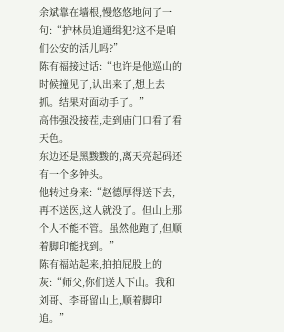余斌靠在墙根,慢悠悠地问了一句:“护林员追通缉犯?这不是咱们公安的活儿吗?”
陈有福接过话:“也许是他巡山的时候撞见了,认出来了,想上去抓。结果对面动手了。”
高伟强没接茬,走到庙门口看了看天色。
东边还是黑黢黢的,离天亮起码还有一个多钟头。
他转过身来:“赵德厚得送下去,再不送医,这人就没了。但山上那个人不能不管。虽然他跑了,但顺着脚印能找到。”
陈有福站起来,拍拍屁股上的灰:“师父,你们送人下山。我和刘哥、李哥留山上,顺着脚印追。”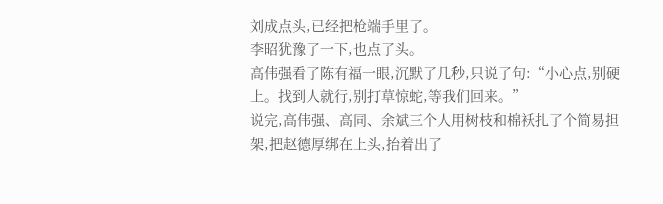刘成点头,已经把枪端手里了。
李昭犹豫了一下,也点了头。
高伟强看了陈有福一眼,沉默了几秒,只说了句:“小心点,别硬上。找到人就行,别打草惊蛇,等我们回来。”
说完,高伟强、高同、余斌三个人用树枝和棉袄扎了个简易担架,把赵德厚绑在上头,抬着出了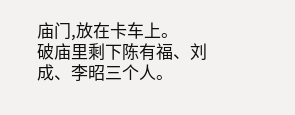庙门,放在卡车上。
破庙里剩下陈有福、刘成、李昭三个人。